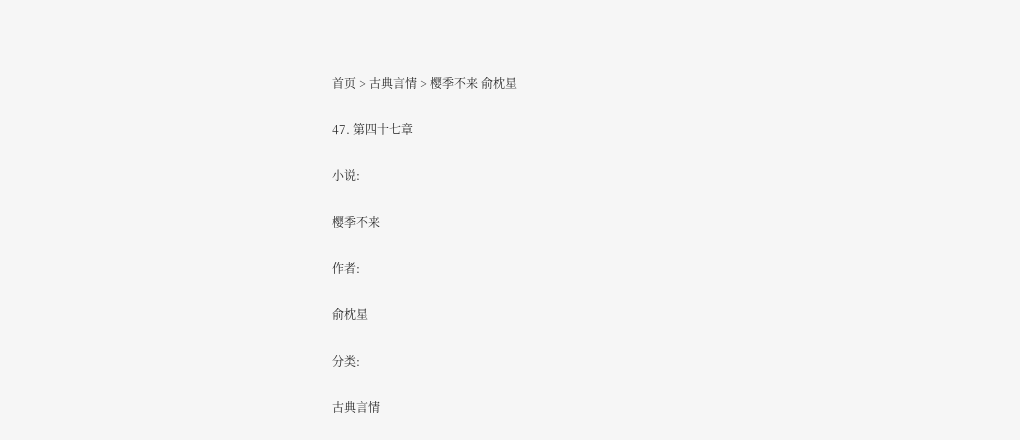首页 > 古典言情 > 樱季不来 俞枕星

47. 第四十七章

小说:

樱季不来

作者:

俞枕星

分类:

古典言情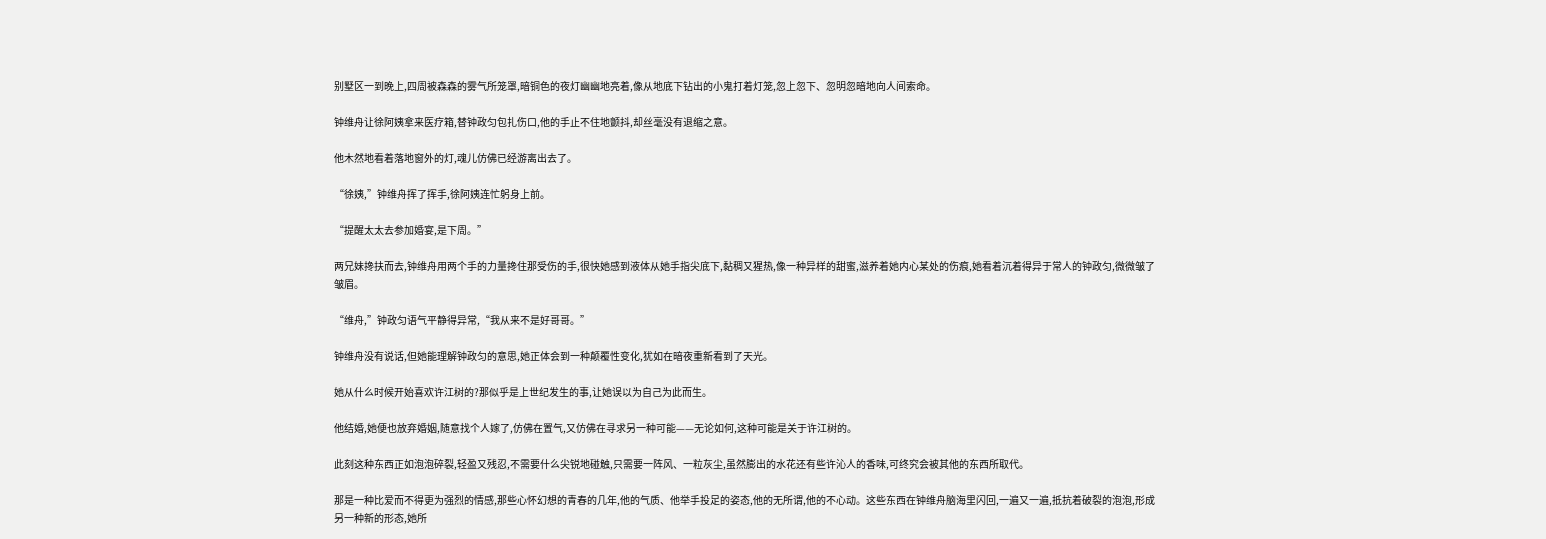别墅区一到晚上,四周被森森的雾气所笼罩,暗铜色的夜灯幽幽地亮着,像从地底下钻出的小鬼打着灯笼,忽上忽下、忽明忽暗地向人间索命。

钟维舟让徐阿姨拿来医疗箱,替钟政匀包扎伤口,他的手止不住地颤抖,却丝毫没有退缩之意。

他木然地看着落地窗外的灯,魂儿仿佛已经游离出去了。

“徐姨,”钟维舟挥了挥手,徐阿姨连忙躬身上前。

“提醒太太去参加婚宴,是下周。”

两兄妹搀扶而去,钟维舟用两个手的力量搀住那受伤的手,很快她感到液体从她手指尖底下,黏稠又猩热,像一种异样的甜蜜,滋养着她内心某处的伤痕,她看着沉着得异于常人的钟政匀,微微皱了皱眉。

“维舟,”钟政匀语气平静得异常,“我从来不是好哥哥。”

钟维舟没有说话,但她能理解钟政匀的意思,她正体会到一种颠覆性变化,犹如在暗夜重新看到了天光。

她从什么时候开始喜欢许江树的?那似乎是上世纪发生的事,让她误以为自己为此而生。

他结婚,她便也放弃婚姻,随意找个人嫁了,仿佛在置气,又仿佛在寻求另一种可能——无论如何,这种可能是关于许江树的。

此刻这种东西正如泡泡碎裂,轻盈又残忍,不需要什么尖锐地碰触,只需要一阵风、一粒灰尘,虽然膨出的水花还有些许沁人的香味,可终究会被其他的东西所取代。

那是一种比爱而不得更为强烈的情感,那些心怀幻想的青春的几年,他的气质、他举手投足的姿态,他的无所谓,他的不心动。这些东西在钟维舟脑海里闪回,一遍又一遍,抵抗着破裂的泡泡,形成另一种新的形态,她所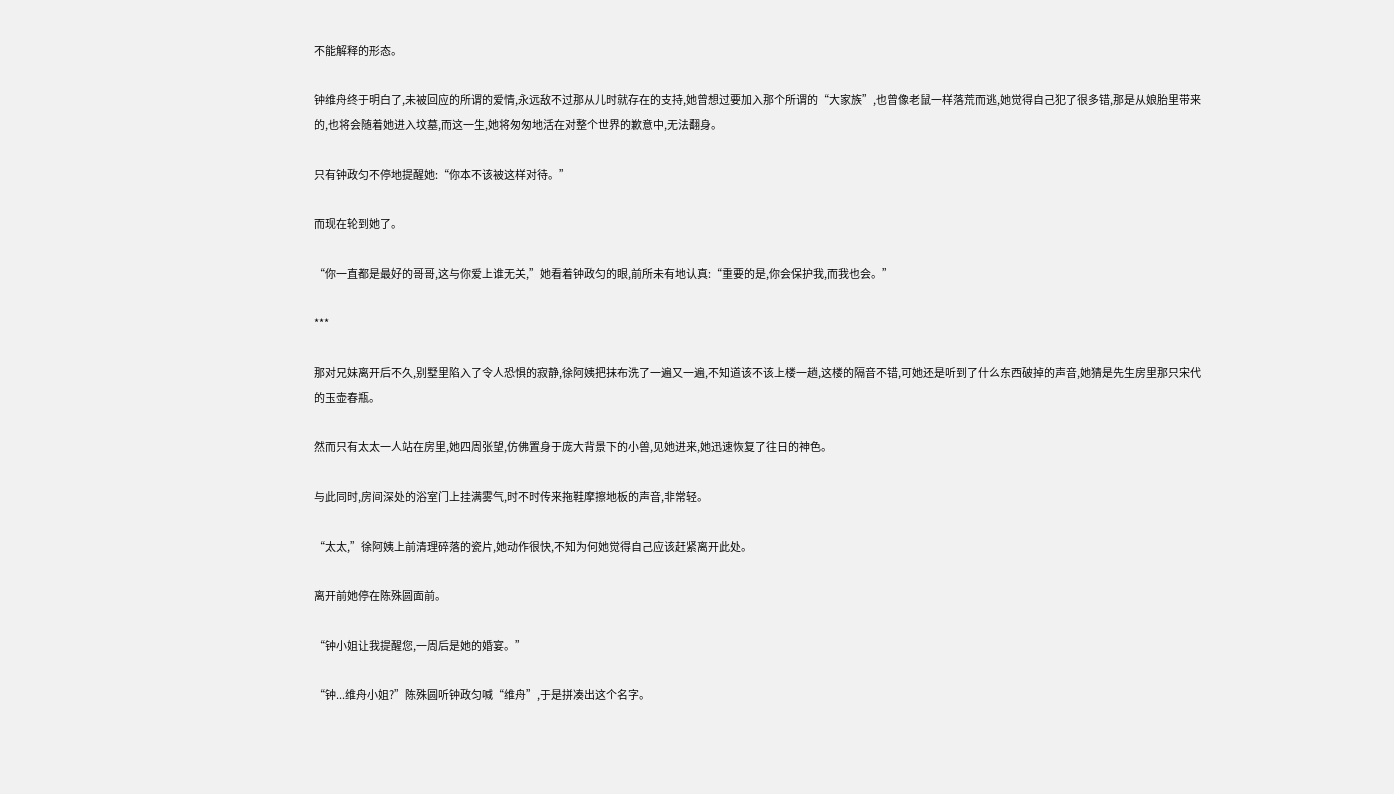不能解释的形态。

钟维舟终于明白了,未被回应的所谓的爱情,永远敌不过那从儿时就存在的支持,她曾想过要加入那个所谓的“大家族”,也曾像老鼠一样落荒而逃,她觉得自己犯了很多错,那是从娘胎里带来的,也将会随着她进入坟墓,而这一生,她将匆匆地活在对整个世界的歉意中,无法翻身。

只有钟政匀不停地提醒她:“你本不该被这样对待。”

而现在轮到她了。

“你一直都是最好的哥哥,这与你爱上谁无关,”她看着钟政匀的眼,前所未有地认真:“重要的是,你会保护我,而我也会。”

***

那对兄妹离开后不久,别墅里陷入了令人恐惧的寂静,徐阿姨把抹布洗了一遍又一遍,不知道该不该上楼一趟,这楼的隔音不错,可她还是听到了什么东西破掉的声音,她猜是先生房里那只宋代的玉壶春瓶。

然而只有太太一人站在房里,她四周张望,仿佛置身于庞大背景下的小兽,见她进来,她迅速恢复了往日的神色。

与此同时,房间深处的浴室门上挂满雾气,时不时传来拖鞋摩擦地板的声音,非常轻。

“太太,”徐阿姨上前清理碎落的瓷片,她动作很快,不知为何她觉得自己应该赶紧离开此处。

离开前她停在陈殊圆面前。

“钟小姐让我提醒您,一周后是她的婚宴。”

“钟...维舟小姐?”陈殊圆听钟政匀喊“维舟”,于是拼凑出这个名字。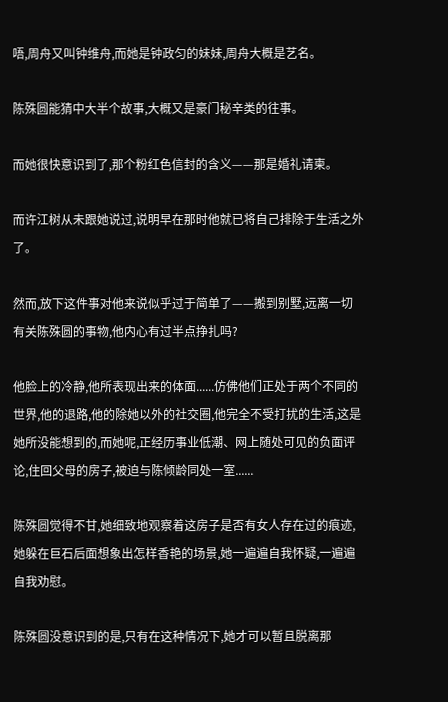唔,周舟又叫钟维舟,而她是钟政匀的妹妹,周舟大概是艺名。

陈殊圆能猜中大半个故事,大概又是豪门秘辛类的往事。

而她很快意识到了,那个粉红色信封的含义——那是婚礼请柬。

而许江树从未跟她说过,说明早在那时他就已将自己排除于生活之外了。

然而,放下这件事对他来说似乎过于简单了——搬到别墅,远离一切有关陈殊圆的事物,他内心有过半点挣扎吗?

他脸上的冷静,他所表现出来的体面......仿佛他们正处于两个不同的世界,他的退路,他的除她以外的社交圈,他完全不受打扰的生活,这是她所没能想到的,而她呢,正经历事业低潮、网上随处可见的负面评论,住回父母的房子,被迫与陈倾龄同处一室......

陈殊圆觉得不甘,她细致地观察着这房子是否有女人存在过的痕迹,她躲在巨石后面想象出怎样香艳的场景,她一遍遍自我怀疑,一遍遍自我劝慰。

陈殊圆没意识到的是,只有在这种情况下,她才可以暂且脱离那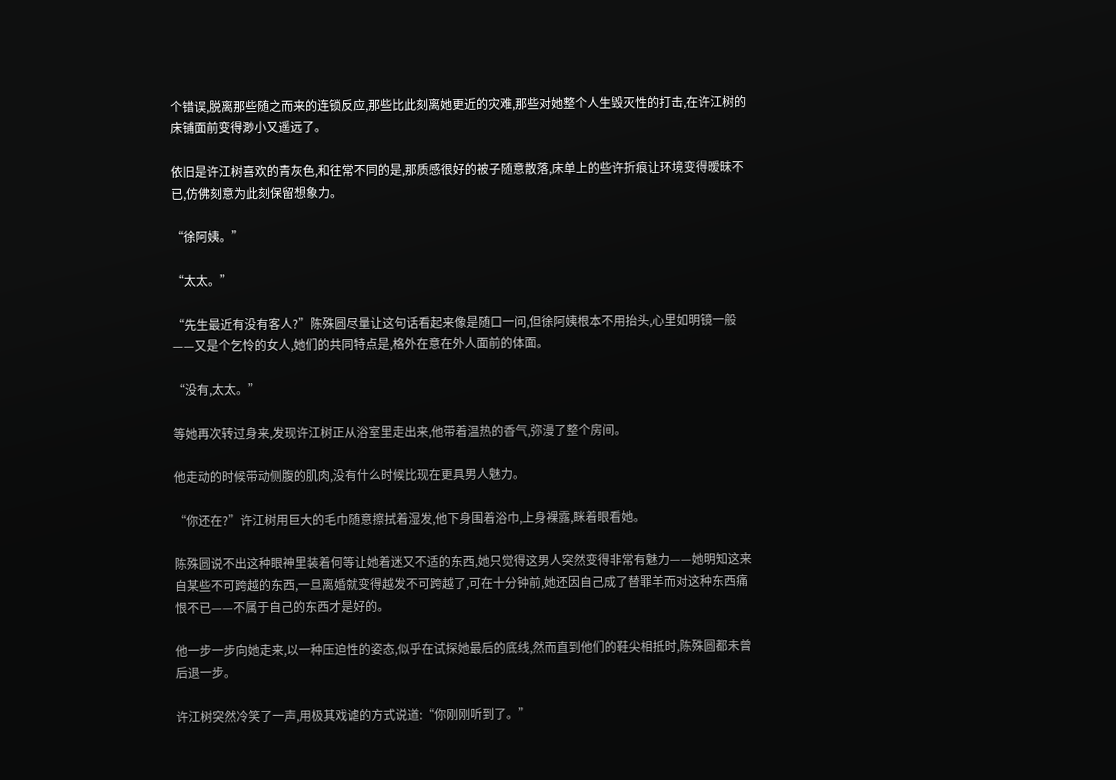个错误,脱离那些随之而来的连锁反应,那些比此刻离她更近的灾难,那些对她整个人生毁灭性的打击,在许江树的床铺面前变得渺小又遥远了。

依旧是许江树喜欢的青灰色,和往常不同的是,那质感很好的被子随意散落,床单上的些许折痕让环境变得暧昧不已,仿佛刻意为此刻保留想象力。

“徐阿姨。”

“太太。”

“先生最近有没有客人?”陈殊圆尽量让这句话看起来像是随口一问,但徐阿姨根本不用抬头,心里如明镜一般——又是个乞怜的女人,她们的共同特点是,格外在意在外人面前的体面。

“没有,太太。”

等她再次转过身来,发现许江树正从浴室里走出来,他带着温热的香气,弥漫了整个房间。

他走动的时候带动侧腹的肌肉,没有什么时候比现在更具男人魅力。

“你还在?”许江树用巨大的毛巾随意擦拭着湿发,他下身围着浴巾,上身裸露,眯着眼看她。

陈殊圆说不出这种眼神里装着何等让她着迷又不适的东西,她只觉得这男人突然变得非常有魅力——她明知这来自某些不可跨越的东西,一旦离婚就变得越发不可跨越了,可在十分钟前,她还因自己成了替罪羊而对这种东西痛恨不已——不属于自己的东西才是好的。

他一步一步向她走来,以一种压迫性的姿态,似乎在试探她最后的底线,然而直到他们的鞋尖相抵时,陈殊圆都未曾后退一步。

许江树突然冷笑了一声,用极其戏谑的方式说道:“你刚刚听到了。”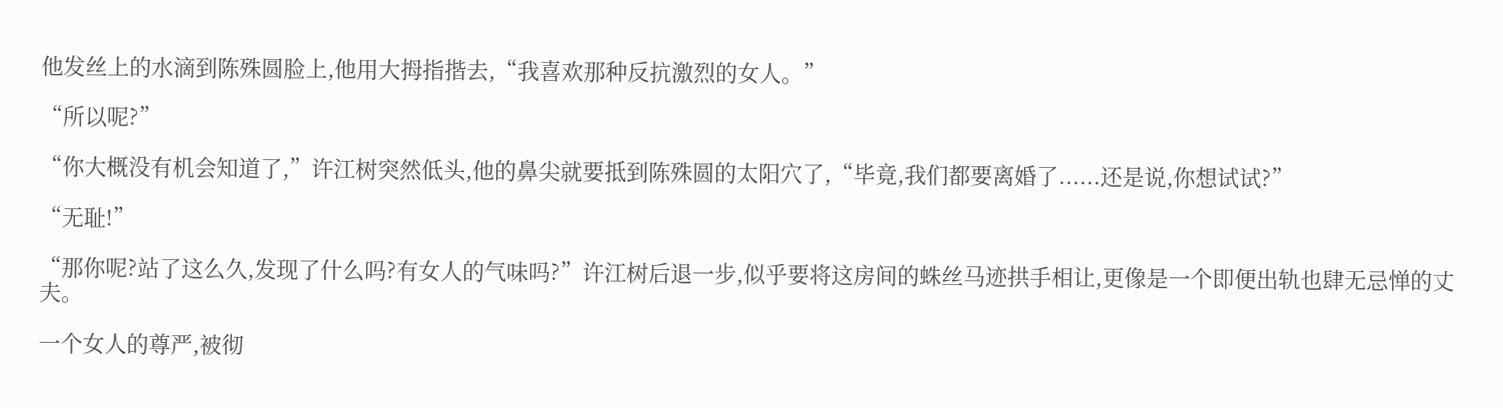他发丝上的水滴到陈殊圆脸上,他用大拇指揩去,“我喜欢那种反抗激烈的女人。”

“所以呢?”

“你大概没有机会知道了,”许江树突然低头,他的鼻尖就要抵到陈殊圆的太阳穴了,“毕竟,我们都要离婚了......还是说,你想试试?”

“无耻!”

“那你呢?站了这么久,发现了什么吗?有女人的气味吗?”许江树后退一步,似乎要将这房间的蛛丝马迹拱手相让,更像是一个即便出轨也肆无忌惮的丈夫。

一个女人的尊严,被彻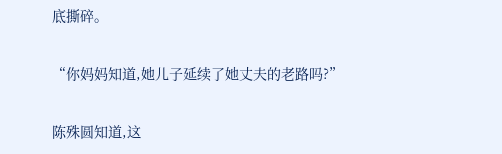底撕碎。

“你妈妈知道,她儿子延续了她丈夫的老路吗?”

陈殊圆知道,这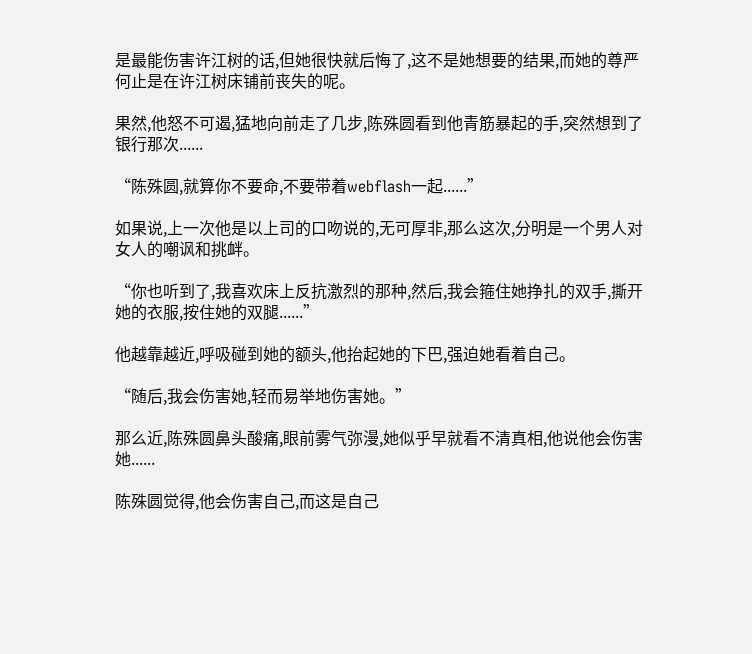是最能伤害许江树的话,但她很快就后悔了,这不是她想要的结果,而她的尊严何止是在许江树床铺前丧失的呢。

果然,他怒不可遏,猛地向前走了几步,陈殊圆看到他青筋暴起的手,突然想到了银行那次......

“陈殊圆,就算你不要命,不要带着webflash一起......”

如果说,上一次他是以上司的口吻说的,无可厚非,那么这次,分明是一个男人对女人的嘲讽和挑衅。

“你也听到了,我喜欢床上反抗激烈的那种,然后,我会箍住她挣扎的双手,撕开她的衣服,按住她的双腿......”

他越靠越近,呼吸碰到她的额头,他抬起她的下巴,强迫她看着自己。

“随后,我会伤害她,轻而易举地伤害她。”

那么近,陈殊圆鼻头酸痛,眼前雾气弥漫,她似乎早就看不清真相,他说他会伤害她......

陈殊圆觉得,他会伤害自己,而这是自己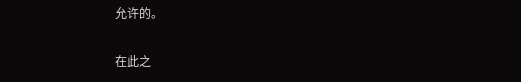允许的。

在此之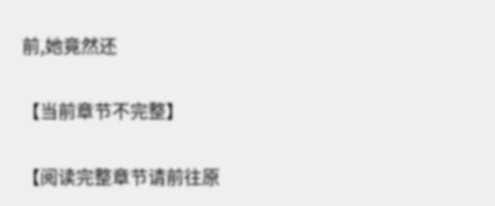前,她竟然还

【当前章节不完整】

【阅读完整章节请前往原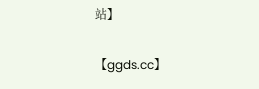站】

【ggds.cc】